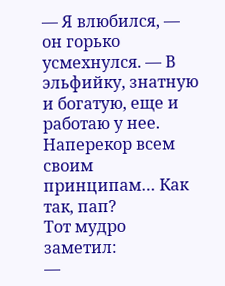— Я влюбился, — он горько усмехнулся. — В эльфийку, знатную и богатую, еще и работаю у нее. Наперекор всем своим принципам… Как так, пап?
Тот мудро заметил:
—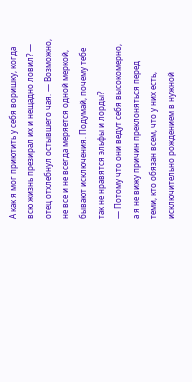А как я мог приютить у себя воришку, когда всю жизнь презирал их и нещадно ловил? — отец отхлебнул остывшего чая. — Возможно, не все и не всегда меряется одной меркой, бывают исключения. Подумай, почему тебе так не нравятся эльфы и лорды?
— Потому что они ведут себя высокомерно, а я не вижу причин преклоняться перед теми, кто обязан всем, что у них есть, исключительно рождением в нужной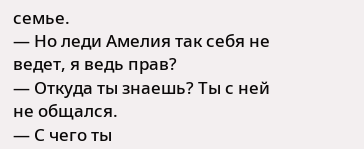семье.
— Но леди Амелия так себя не ведет, я ведь прав?
— Откуда ты знаешь? Ты с ней не общался.
— С чего ты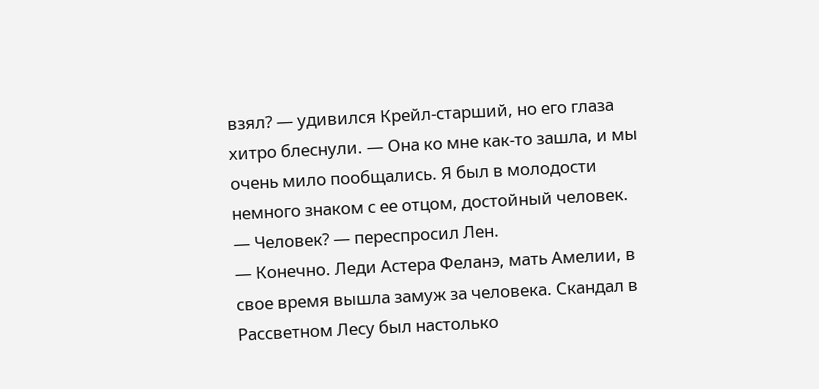взял? — удивился Крейл-старший, но его глаза хитро блеснули. — Она ко мне как-то зашла, и мы очень мило пообщались. Я был в молодости немного знаком с ее отцом, достойный человек.
— Человек? — переспросил Лен.
— Конечно. Леди Астера Феланэ, мать Амелии, в свое время вышла замуж за человека. Скандал в Рассветном Лесу был настолько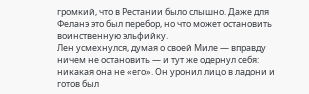громкий, что в Рестании было слышно. Даже для Феланэ это был перебор, но что может остановить воинственную эльфийку.
Лен усмехнулся, думая о своей Миле — вправду ничем не остановить — и тут же одернул себя: никакая она не «его». Он уронил лицо в ладони и готов был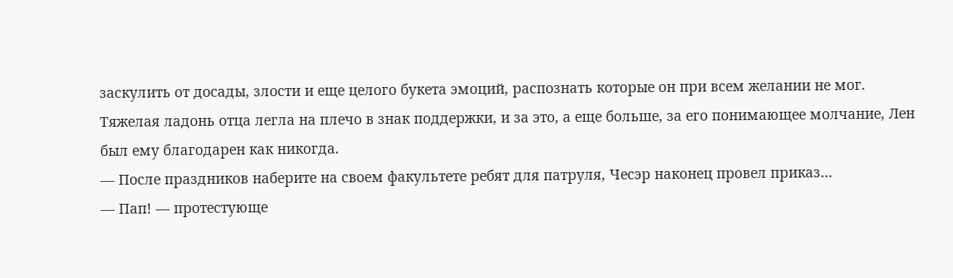заскулить от досады, злости и еще целого букета эмоций, распознать которые он при всем желании не мог.
Тяжелая ладонь отца легла на плечо в знак поддержки, и за это, а еще больше, за его понимающее молчание, Лен был ему благодарен как никогда.
— После праздников наберите на своем факультете ребят для патруля, Чесэр наконец провел приказ…
— Пап! — протестующе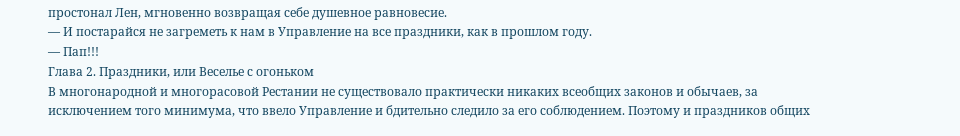простонал Лен, мгновенно возвращая себе душевное равновесие.
— И постарайся не загреметь к нам в Управление на все праздники, как в прошлом году.
— Пап!!!
Глава 2. Праздники, или Веселье с огоньком
В многонародной и многорасовой Рестании не существовало практически никаких всеобщих законов и обычаев, за исключением того минимума, что ввело Управление и бдительно следило за его соблюдением. Поэтому и праздников общих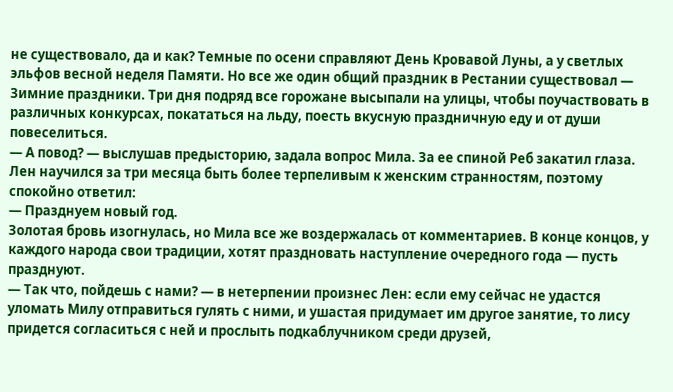не существовало, да и как? Темные по осени справляют День Кровавой Луны, а у светлых эльфов весной неделя Памяти. Но все же один общий праздник в Рестании существовал — Зимние праздники. Три дня подряд все горожане высыпали на улицы, чтобы поучаствовать в различных конкурсах, покататься на льду, поесть вкусную праздничную еду и от души повеселиться.
— А повод? — выслушав предысторию, задала вопрос Мила. За ее спиной Реб закатил глаза.
Лен научился за три месяца быть более терпеливым к женским странностям, поэтому спокойно ответил:
— Празднуем новый год.
Золотая бровь изогнулась, но Мила все же воздержалась от комментариев. В конце концов, у каждого народа свои традиции, хотят праздновать наступление очередного года — пусть празднуют.
— Так что, пойдешь с нами? — в нетерпении произнес Лен: если ему сейчас не удастся уломать Милу отправиться гулять с ними, и ушастая придумает им другое занятие, то лису придется согласиться с ней и прослыть подкаблучником среди друзей,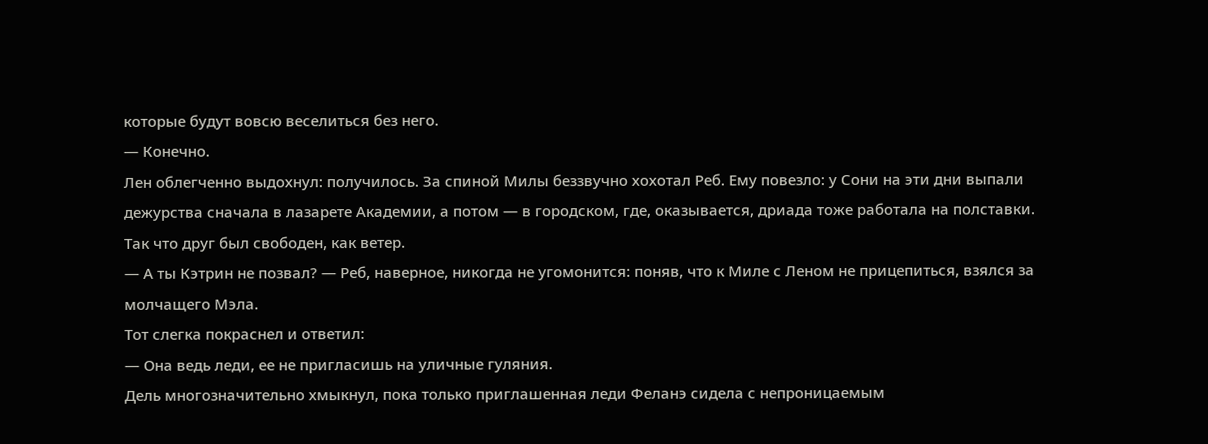которые будут вовсю веселиться без него.
— Конечно.
Лен облегченно выдохнул: получилось. За спиной Милы беззвучно хохотал Реб. Ему повезло: у Сони на эти дни выпали дежурства сначала в лазарете Академии, а потом — в городском, где, оказывается, дриада тоже работала на полставки. Так что друг был свободен, как ветер.
— А ты Кэтрин не позвал? — Реб, наверное, никогда не угомонится: поняв, что к Миле с Леном не прицепиться, взялся за молчащего Мэла.
Тот слегка покраснел и ответил:
— Она ведь леди, ее не пригласишь на уличные гуляния.
Дель многозначительно хмыкнул, пока только приглашенная леди Феланэ сидела с непроницаемым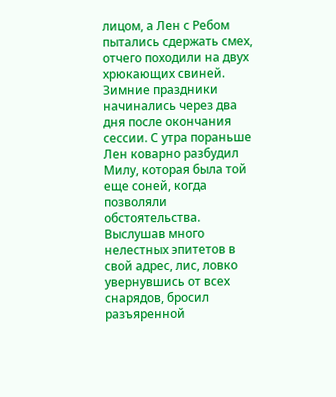лицом, а Лен с Ребом пытались сдержать смех, отчего походили на двух хрюкающих свиней.
Зимние праздники начинались через два дня после окончания сессии. С утра пораньше Лен коварно разбудил Милу, которая была той еще соней, когда позволяли обстоятельства. Выслушав много нелестных эпитетов в свой адрес, лис, ловко увернувшись от всех снарядов, бросил разъяренной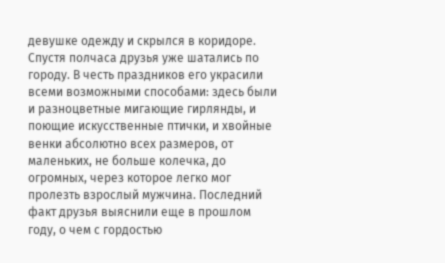девушке одежду и скрылся в коридоре. Спустя полчаса друзья уже шатались по городу. В честь праздников его украсили всеми возможными способами: здесь были и разноцветные мигающие гирлянды, и поющие искусственные птички, и хвойные венки абсолютно всех размеров, от маленьких, не больше колечка, до огромных, через которое легко мог пролезть взрослый мужчина. Последний факт друзья выяснили еще в прошлом году, о чем с гордостью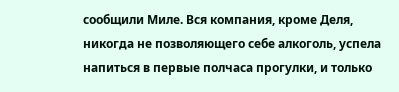сообщили Миле. Вся компания, кроме Деля, никогда не позволяющего себе алкоголь, успела напиться в первые полчаса прогулки, и только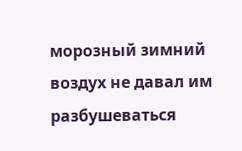морозный зимний воздух не давал им разбушеваться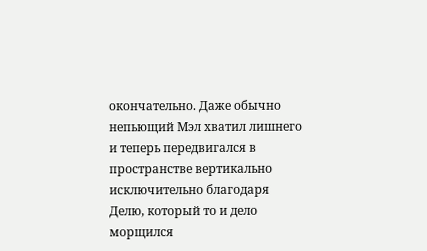окончательно. Даже обычно непьющий Мэл хватил лишнего и теперь передвигался в пространстве вертикально исключительно благодаря Делю, который то и дело морщился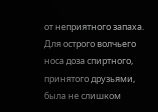от неприятного запаха. Для острого волчьего носа доза спиртного, принятого друзьями, была не слишком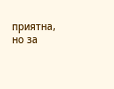приятна, но за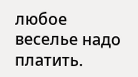любое веселье надо платить.